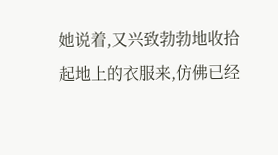她说着,又兴致勃勃地收拾起地上的衣服来,仿佛已经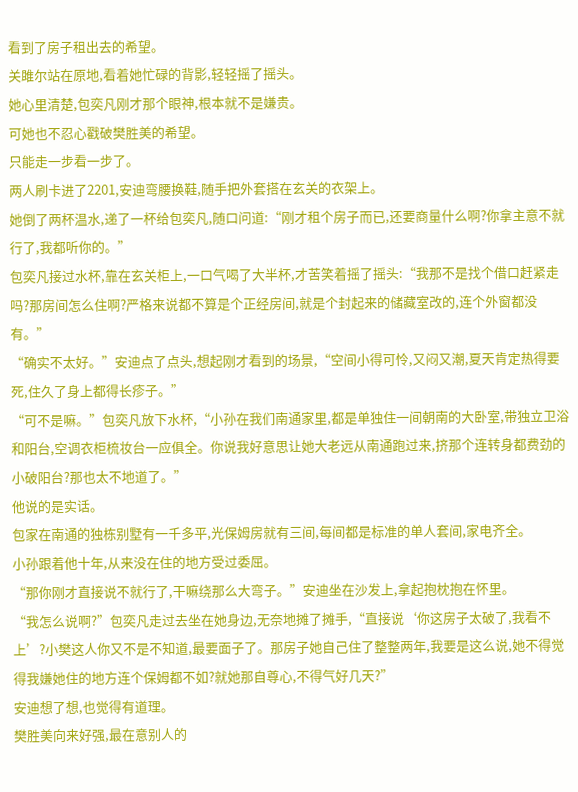看到了房子租出去的希望。
关雎尔站在原地,看着她忙碌的背影,轻轻摇了摇头。
她心里清楚,包奕凡刚才那个眼神,根本就不是嫌贵。
可她也不忍心戳破樊胜美的希望。
只能走一步看一步了。
两人刷卡进了2201,安迪弯腰换鞋,随手把外套搭在玄关的衣架上。
她倒了两杯温水,递了一杯给包奕凡,随口问道:“刚才租个房子而已,还要商量什么啊?你拿主意不就行了,我都听你的。”
包奕凡接过水杯,靠在玄关柜上,一口气喝了大半杯,才苦笑着摇了摇头:“我那不是找个借口赶紧走吗?那房间怎么住啊?严格来说都不算是个正经房间,就是个封起来的储藏室改的,连个外窗都没有。”
“确实不太好。”安迪点了点头,想起刚才看到的场景,“空间小得可怜,又闷又潮,夏天肯定热得要死,住久了身上都得长疹子。”
“可不是嘛。”包奕凡放下水杯,“小孙在我们南通家里,都是单独住一间朝南的大卧室,带独立卫浴和阳台,空调衣柜梳妆台一应俱全。你说我好意思让她大老远从南通跑过来,挤那个连转身都费劲的小破阳台?那也太不地道了。”
他说的是实话。
包家在南通的独栋别墅有一千多平,光保姆房就有三间,每间都是标准的单人套间,家电齐全。
小孙跟着他十年,从来没在住的地方受过委屈。
“那你刚才直接说不就行了,干嘛绕那么大弯子。”安迪坐在沙发上,拿起抱枕抱在怀里。
“我怎么说啊?”包奕凡走过去坐在她身边,无奈地摊了摊手,“直接说‘你这房子太破了,我看不上’?小樊这人你又不是不知道,最要面子了。那房子她自己住了整整两年,我要是这么说,她不得觉得我嫌她住的地方连个保姆都不如?就她那自尊心,不得气好几天?”
安迪想了想,也觉得有道理。
樊胜美向来好强,最在意别人的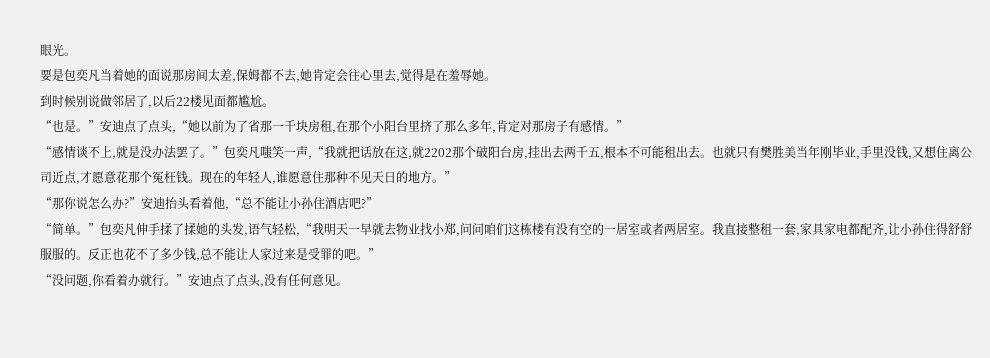眼光。
要是包奕凡当着她的面说那房间太差,保姆都不去,她肯定会往心里去,觉得是在羞辱她。
到时候别说做邻居了,以后22楼见面都尴尬。
“也是。”安迪点了点头,“她以前为了省那一千块房租,在那个小阳台里挤了那么多年,肯定对那房子有感情。”
“感情谈不上,就是没办法罢了。”包奕凡嗤笑一声,“我就把话放在这,就2202那个破阳台房,挂出去两千五,根本不可能租出去。也就只有樊胜美当年刚毕业,手里没钱,又想住离公司近点,才愿意花那个冤枉钱。现在的年轻人,谁愿意住那种不见天日的地方。”
“那你说怎么办?”安迪抬头看着他,“总不能让小孙住酒店吧?”
“简单。”包奕凡伸手揉了揉她的头发,语气轻松,“我明天一早就去物业找小郑,问问咱们这栋楼有没有空的一居室或者两居室。我直接整租一套,家具家电都配齐,让小孙住得舒舒服服的。反正也花不了多少钱,总不能让人家过来是受罪的吧。”
“没问题,你看着办就行。”安迪点了点头,没有任何意见。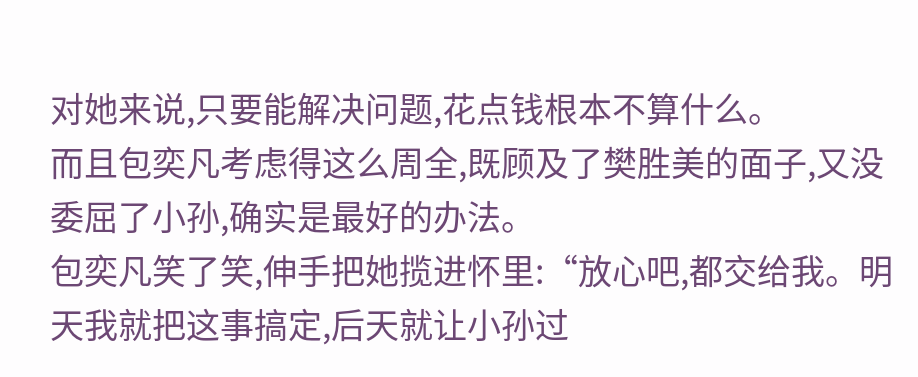对她来说,只要能解决问题,花点钱根本不算什么。
而且包奕凡考虑得这么周全,既顾及了樊胜美的面子,又没委屈了小孙,确实是最好的办法。
包奕凡笑了笑,伸手把她揽进怀里:“放心吧,都交给我。明天我就把这事搞定,后天就让小孙过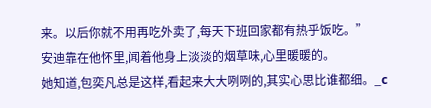来。以后你就不用再吃外卖了,每天下班回家都有热乎饭吃。”
安迪靠在他怀里,闻着他身上淡淡的烟草味,心里暖暖的。
她知道,包奕凡总是这样,看起来大大咧咧的,其实心思比谁都细。_c